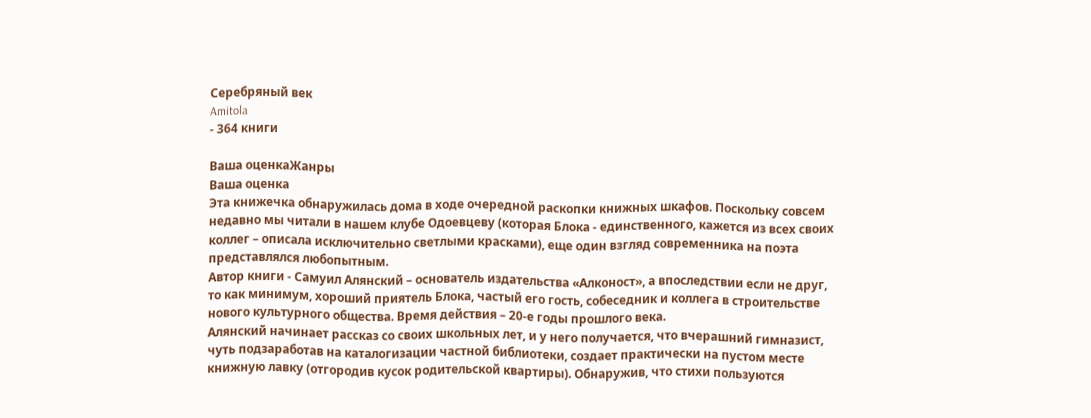Серебряный век
Amitola
- 364 книги

Ваша оценкаЖанры
Ваша оценка
Эта книжечка обнаружилась дома в ходе очередной раскопки книжных шкафов. Поскольку совсем недавно мы читали в нашем клубе Одоевцеву (которая Блока - единственного, кажется из всех своих коллег – описала исключительно светлыми красками), еще один взгляд современника на поэта представлялся любопытным.
Автор книги - Самуил Алянский – основатель издательства «Алконост», а впоследствии если не друг, то как минимум, хороший приятель Блока, частый его гость, собеседник и коллега в строительстве нового культурного общества. Время действия – 20-е годы прошлого века.
Алянский начинает рассказ со своих школьных лет, и у него получается, что вчерашний гимназист, чуть подзаработав на каталогизации частной библиотеки, создает практически на пустом месте книжную лавку (отгородив кусок родительской квартиры). Обнаружив, что стихи пользуются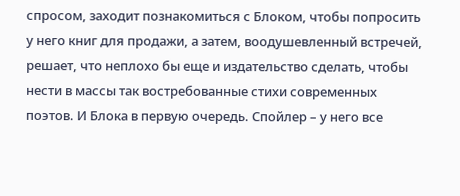спросом, заходит познакомиться с Блоком, чтобы попросить у него книг для продажи, а затем, воодушевленный встречей, решает, что неплохо бы еще и издательство сделать, чтобы нести в массы так востребованные стихи современных поэтов. И Блока в первую очередь. Спойлер – у него все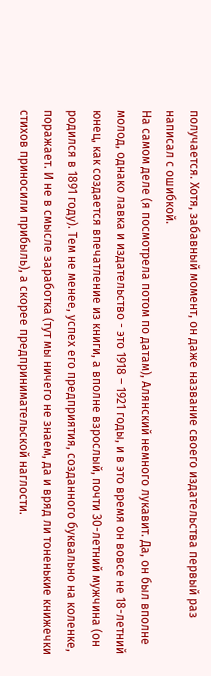получается. Хотя, забавный момент, он даже название своего издательства первый раз написал с ошибкой.
На самом деле (я посмотрела потом по датам), Алянский немного лукавит. Да, он был вполне молод, однако лавка и издательство - это 1918 – 1921 годы, и в это время он вовсе не 18-летний юнец, как создается впечатление из книги, а вполне взрослый, почти 30-летний мужчина (он родился в 1891 году). Тем не менее, успех его предприятия, созданного буквально на коленке, поражает. И не в смысле заработка (тут мы ничего не знаем, да и вряд ли тоненькие книжечки стихов приносили прибыль), а скорее предпринимательской наглости.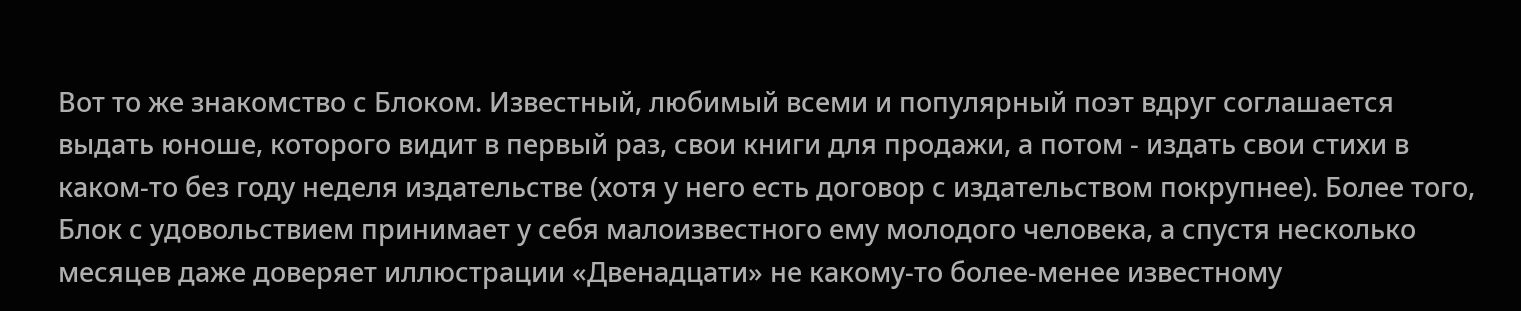Вот то же знакомство с Блоком. Известный, любимый всеми и популярный поэт вдруг соглашается выдать юноше, которого видит в первый раз, свои книги для продажи, а потом - издать свои стихи в каком-то без году неделя издательстве (хотя у него есть договор с издательством покрупнее). Более того, Блок с удовольствием принимает у себя малоизвестного ему молодого человека, а спустя несколько месяцев даже доверяет иллюстрации «Двенадцати» не какому-то более-менее известному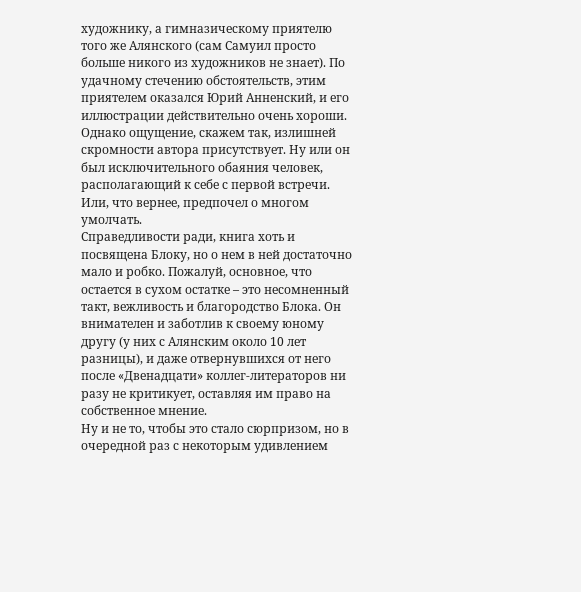художнику, а гимназическому приятелю того же Алянского (сам Самуил просто больше никого из художников не знает). По удачному стечению обстоятельств, этим приятелем оказался Юрий Анненский, и его иллюстрации действительно очень хороши. Однако ощущение, скажем так, излишней скромности автора присутствует. Ну или он был исключительного обаяния человек, располагающий к себе с первой встречи. Или, что вернее, предпочел о многом умолчать.
Справедливости ради, книга хоть и посвящена Блоку, но о нем в ней достаточно мало и робко. Пожалуй, основное, что остается в сухом остатке – это несомненный такт, вежливость и благородство Блока. Он внимателен и заботлив к своему юному другу (у них с Алянским около 10 лет разницы), и даже отвернувшихся от него после «Двенадцати» коллег-литераторов ни разу не критикует, оставляя им право на собственное мнение.
Ну и не то, чтобы это стало сюрпризом, но в очередной раз с некоторым удивлением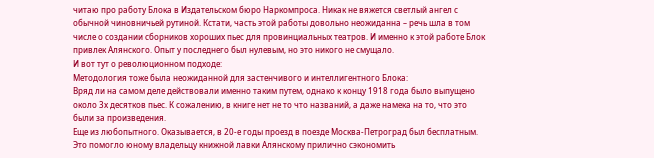читаю про работу Блока в Издательском бюро Наркомпроса. Никак не вяжется светлый ангел с обычной чиновничьей рутиной. Кстати, часть этой работы довольно неожиданна – речь шла в том числе о создании сборников хороших пьес для провинциальных театров. И именно к этой работе Блок привлек Алянского. Опыт у последнего был нулевым, но это никого не смущало.
И вот тут о революционном подходе:
Методология тоже была неожиданной для застенчивого и интеллигентного Блока:
Вряд ли на самом деле действовали именно таким путем, однако к концу 1918 года было выпущено около 3х десятков пьес. К сожалению, в книге нет не то что названий, а даже намека на то, что это были за произведения.
Еще из любопытного. Оказывается, в 20-е годы проезд в поезде Москва-Петроград был бесплатным. Это помогло юному владельцу книжной лавки Алянскому прилично сэкономить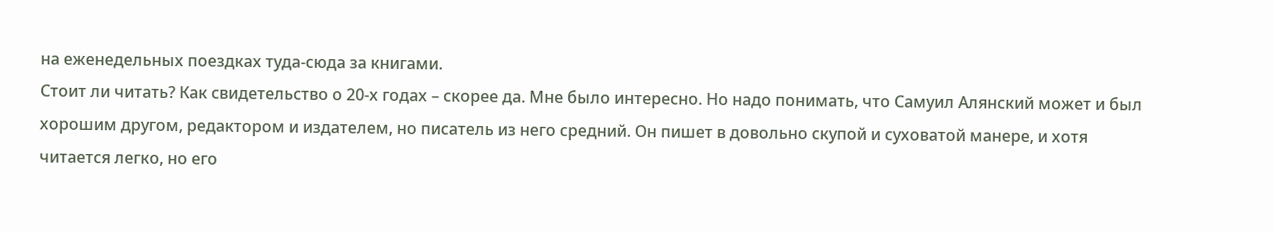на еженедельных поездках туда-сюда за книгами.
Стоит ли читать? Как свидетельство о 20-х годах – скорее да. Мне было интересно. Но надо понимать, что Самуил Алянский может и был хорошим другом, редактором и издателем, но писатель из него средний. Он пишет в довольно скупой и суховатой манере, и хотя читается легко, но его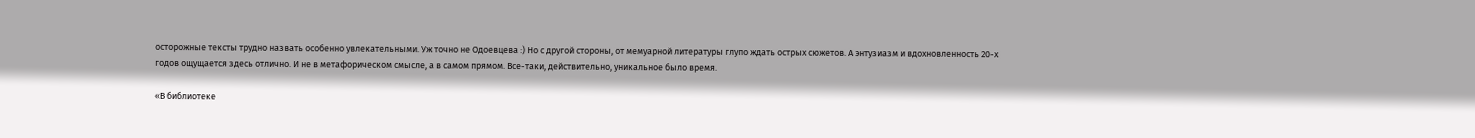осторожные тексты трудно назвать особенно увлекательными. Уж точно не Одоевцева :) Но с другой стороны, от мемуарной литературы глупо ждать острых сюжетов. А энтузиазм и вдохновленность 20-х годов ощущается здесь отлично. И не в метафорическом смысле, а в самом прямом. Все-таки, действительно, уникальное было время.

«В библиотеке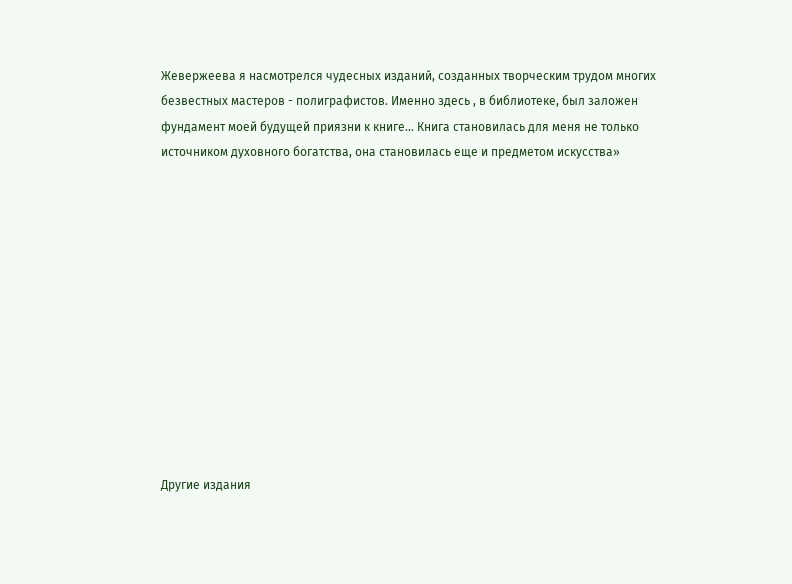Жевержеева я насмотрелся чудесных изданий, созданных творческим трудом многих безвестных мастеров - полиграфистов. Именно здесь , в библиотеке, был заложен фундамент моей будущей приязни к книге... Книга становилась для меня не только источником духовного богатства, она становилась еще и предметом искусства»












Другие издания